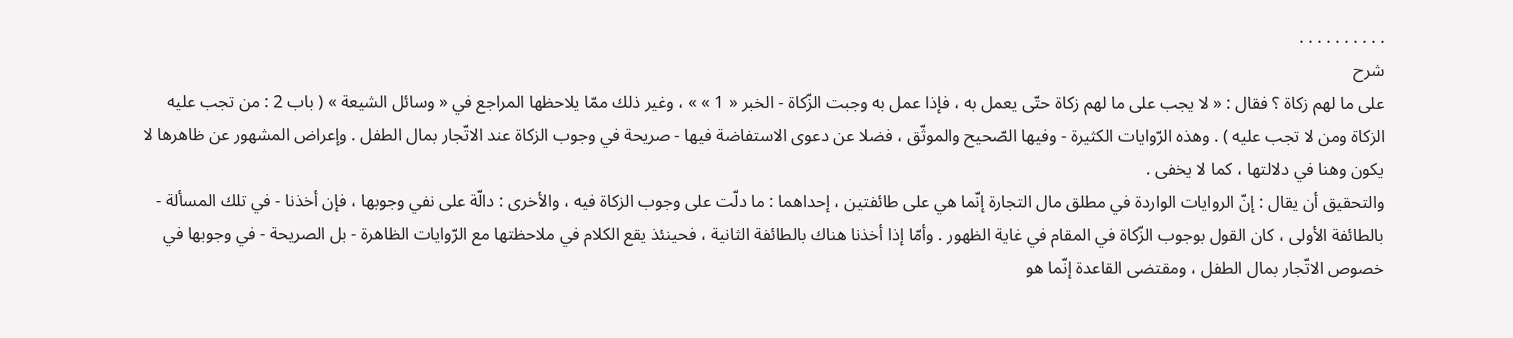. . . . . . . . . .
شرح
على ما لهم زكاة ؟ فقال : « لا يجب على ما لهم زكاة حتّى يعمل به ، فإذا عمل به وجبت الزّكاة - الخبر « 1 » » ، وغير ذلك ممّا يلاحظها المراجع في « وسائل الشيعة » ( باب 2 : من تجب عليه الزكاة ومن لا تجب عليه ) . وهذه الرّوايات الكثيرة - وفيها الصّحيح والموثّق ، فضلا عن دعوى الاستفاضة فيها - صريحة في وجوب الزكاة عند الاتّجار بمال الطفل . وإعراض المشهور عن ظاهرها لا يكون وهنا في دلالتها ، كما لا يخفى .
والتحقيق أن يقال : إنّ الروايات الواردة في مطلق مال التجارة إنّما هي على طائفتين ، إحداهما : ما دلّت على وجوب الزكاة فيه ، والأخرى : دالّة على نفي وجوبها ، فإن أخذنا - في تلك المسألة - بالطائفة الأولى ، كان القول بوجوب الزّكاة في المقام في غاية الظهور . وأمّا إذا أخذنا هناك بالطائفة الثانية ، فحينئذ يقع الكلام في ملاحظتها مع الرّوايات الظاهرة - بل الصريحة - في وجوبها في خصوص الاتّجار بمال الطفل ، ومقتضى القاعدة إنّما هو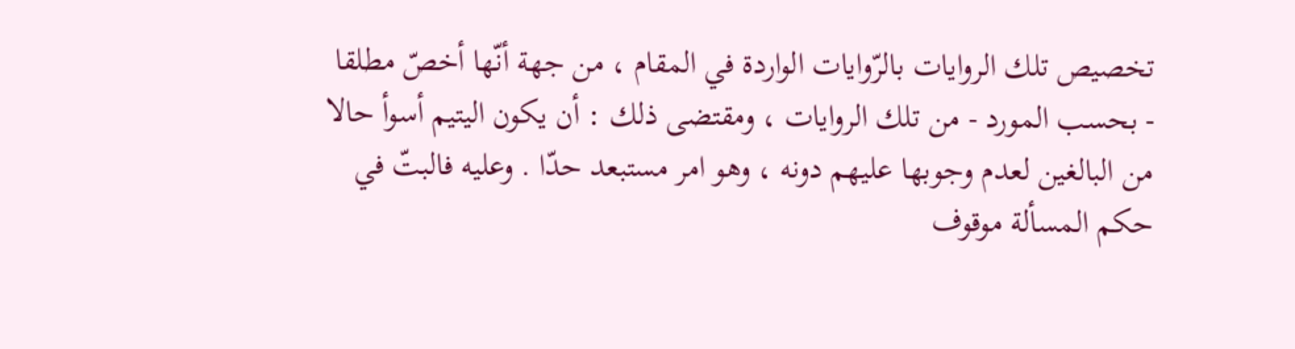تخصيص تلك الروايات بالرّوايات الواردة في المقام ، من جهة أنّها أخصّ مطلقا - بحسب المورد - من تلك الروايات ، ومقتضى ذلك : أن يكون اليتيم أسوأ حالا من البالغين لعدم وجوبها عليهم دونه ، وهو امر مستبعد حدّا . وعليه فالبتّ في حكم المسألة موقوف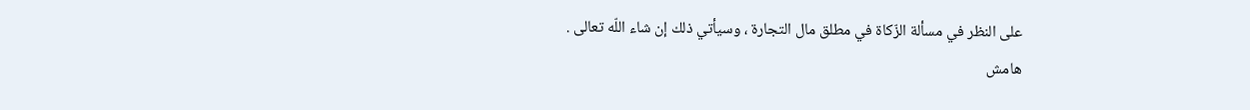على النظر في مسألة الزّكاة في مطلق مال التجارة ، وسيأتي ذلك إن شاء اللّه تعالى .
هامش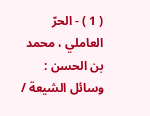( 1 ) - الحرّ العاملي ، محمد بن الحسن : وسائل الشيعة /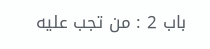باب 2 : من تجب عليه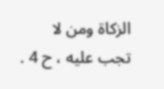الزكاة ومن لا تجب عليه ، ح 4 .